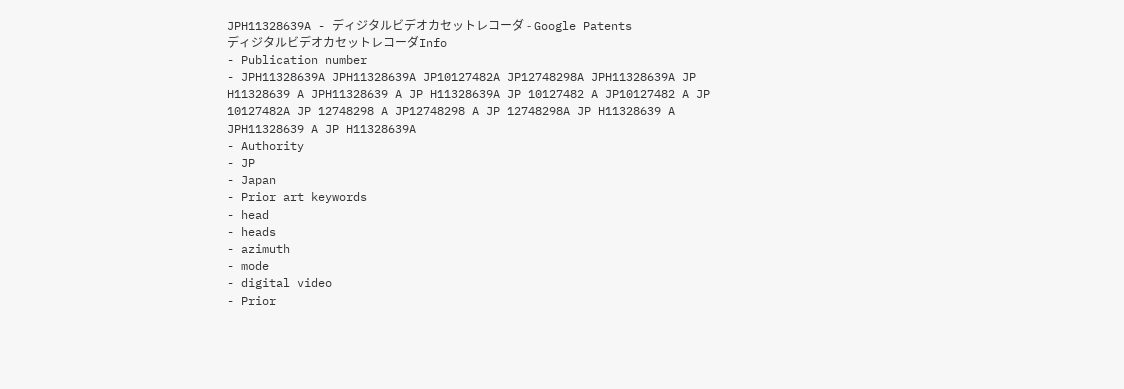JPH11328639A - ディジタルビデオカセットレコーダ - Google Patents
ディジタルビデオカセットレコーダInfo
- Publication number
- JPH11328639A JPH11328639A JP10127482A JP12748298A JPH11328639A JP H11328639 A JPH11328639 A JP H11328639A JP 10127482 A JP10127482 A JP 10127482A JP 12748298 A JP12748298 A JP 12748298A JP H11328639 A JPH11328639 A JP H11328639A
- Authority
- JP
- Japan
- Prior art keywords
- head
- heads
- azimuth
- mode
- digital video
- Prior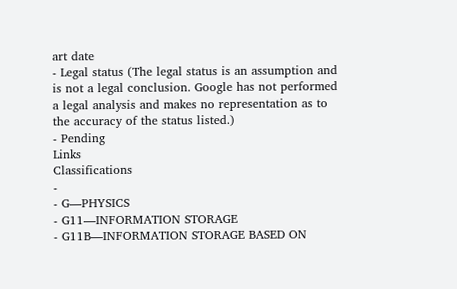art date
- Legal status (The legal status is an assumption and is not a legal conclusion. Google has not performed a legal analysis and makes no representation as to the accuracy of the status listed.)
- Pending
Links
Classifications
-
- G—PHYSICS
- G11—INFORMATION STORAGE
- G11B—INFORMATION STORAGE BASED ON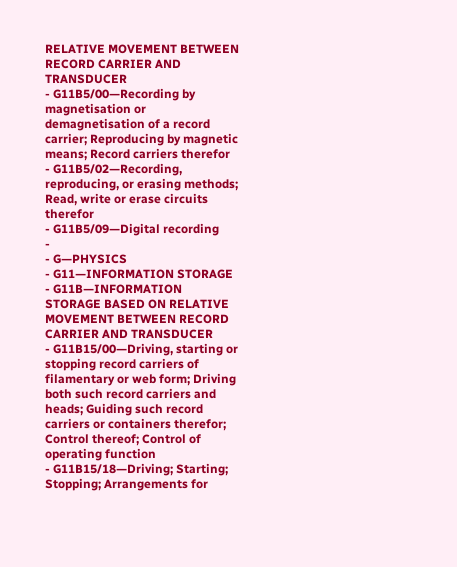RELATIVE MOVEMENT BETWEEN RECORD CARRIER AND TRANSDUCER
- G11B5/00—Recording by magnetisation or demagnetisation of a record carrier; Reproducing by magnetic means; Record carriers therefor
- G11B5/02—Recording, reproducing, or erasing methods; Read, write or erase circuits therefor
- G11B5/09—Digital recording
-
- G—PHYSICS
- G11—INFORMATION STORAGE
- G11B—INFORMATION STORAGE BASED ON RELATIVE MOVEMENT BETWEEN RECORD CARRIER AND TRANSDUCER
- G11B15/00—Driving, starting or stopping record carriers of filamentary or web form; Driving both such record carriers and heads; Guiding such record carriers or containers therefor; Control thereof; Control of operating function
- G11B15/18—Driving; Starting; Stopping; Arrangements for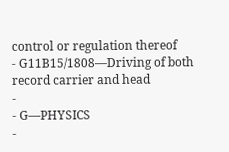control or regulation thereof
- G11B15/1808—Driving of both record carrier and head
-
- G—PHYSICS
-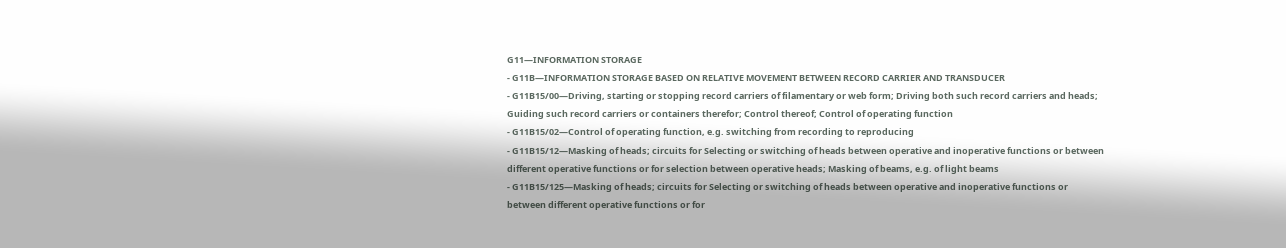G11—INFORMATION STORAGE
- G11B—INFORMATION STORAGE BASED ON RELATIVE MOVEMENT BETWEEN RECORD CARRIER AND TRANSDUCER
- G11B15/00—Driving, starting or stopping record carriers of filamentary or web form; Driving both such record carriers and heads; Guiding such record carriers or containers therefor; Control thereof; Control of operating function
- G11B15/02—Control of operating function, e.g. switching from recording to reproducing
- G11B15/12—Masking of heads; circuits for Selecting or switching of heads between operative and inoperative functions or between different operative functions or for selection between operative heads; Masking of beams, e.g. of light beams
- G11B15/125—Masking of heads; circuits for Selecting or switching of heads between operative and inoperative functions or between different operative functions or for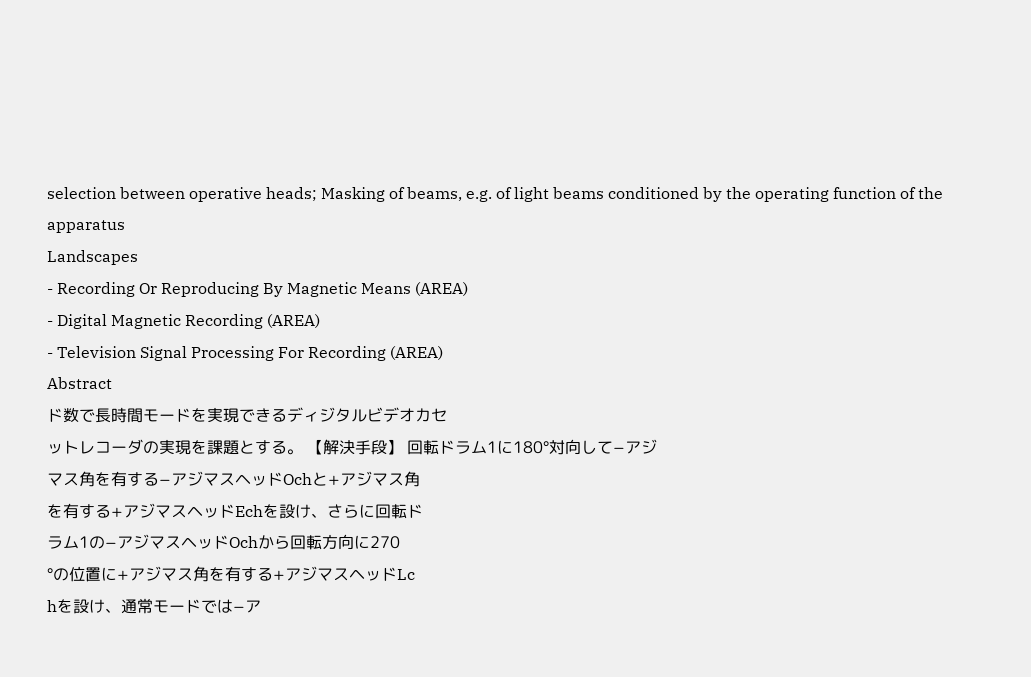selection between operative heads; Masking of beams, e.g. of light beams conditioned by the operating function of the apparatus
Landscapes
- Recording Or Reproducing By Magnetic Means (AREA)
- Digital Magnetic Recording (AREA)
- Television Signal Processing For Recording (AREA)
Abstract
ド数で長時間モードを実現できるディジタルビデオカセ
ットレコーダの実現を課題とする。 【解決手段】 回転ドラム1に180°対向して−アジ
マス角を有する−アジマスヘッドOchと+アジマス角
を有する+アジマスヘッドEchを設け、さらに回転ド
ラム1の−アジマスヘッドOchから回転方向に270
°の位置に+アジマス角を有する+アジマスヘッドLc
hを設け、通常モードでは−ア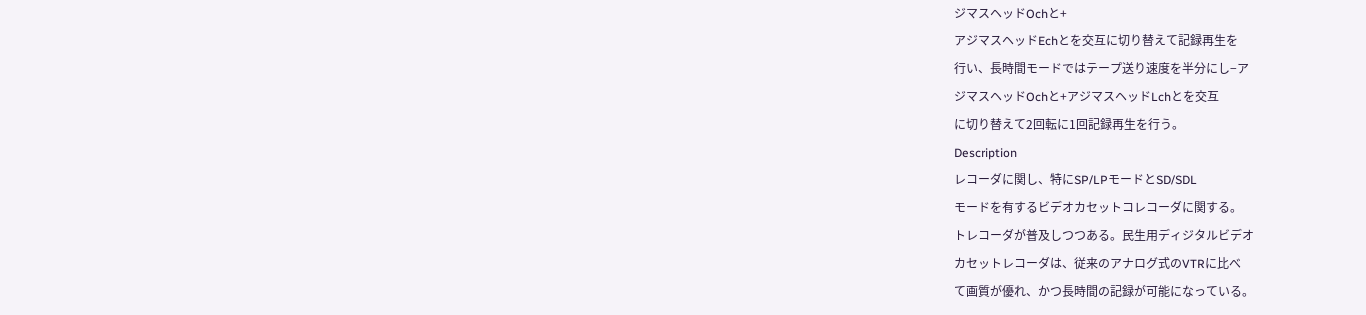ジマスヘッドOchと+
アジマスヘッドEchとを交互に切り替えて記録再生を
行い、長時間モードではテープ送り速度を半分にし−ア
ジマスヘッドOchと+アジマスヘッドLchとを交互
に切り替えて2回転に1回記録再生を行う。
Description
レコーダに関し、特にSP/LPモードとSD/SDL
モードを有するビデオカセットコレコーダに関する。
トレコーダが普及しつつある。民生用ディジタルビデオ
カセットレコーダは、従来のアナログ式のVTRに比べ
て画質が優れ、かつ長時間の記録が可能になっている。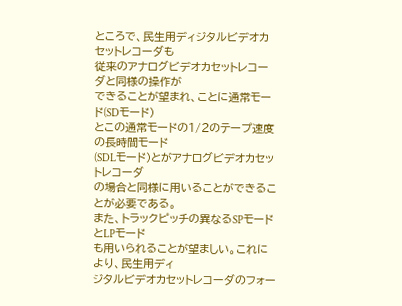ところで、民生用ディジタルビデオカセットレコーダも
従来のアナログビデオカセットレコーダと同様の操作が
できることが望まれ、ことに通常モード(SDモード)
とこの通常モードの1/2のテープ速度の長時間モード
(SDLモード)とがアナログビデオカセットレコーダ
の場合と同様に用いることができることが必要である。
また、トラックピッチの異なるSPモードとLPモード
も用いられることが望ましい。これにより、民生用ディ
ジタルビデオカセットレコーダのフォー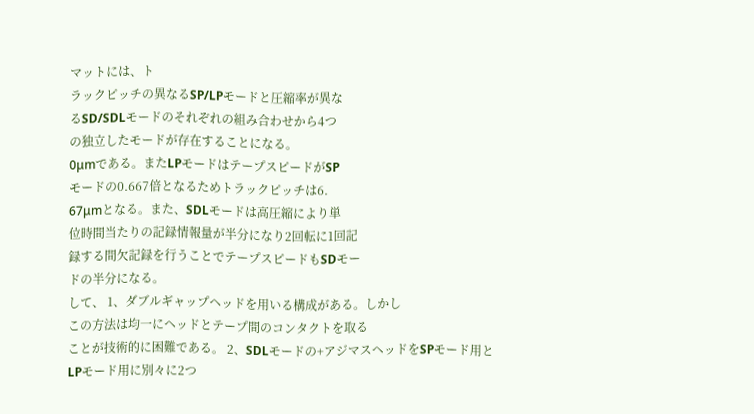マットには、ト
ラックピッチの異なるSP/LPモードと圧縮率が異な
るSD/SDLモードのそれぞれの組み合わせから4つ
の独立したモードが存在することになる。
0μmである。またLPモードはテープスピードがSP
モードの0.667倍となるためトラックピッチは6.
67μmとなる。また、SDLモードは高圧縮により単
位時間当たりの記録情報量が半分になり2回転に1回記
録する間欠記録を行うことでテープスピードもSDモー
ドの半分になる。
して、 1、ダブルギャップヘッドを用いる構成がある。しかし
この方法は均一にヘッドとテープ間のコンタクトを取る
ことが技術的に困難である。 2、SDLモードの+アジマスヘッドをSPモード用と
LPモード用に別々に2つ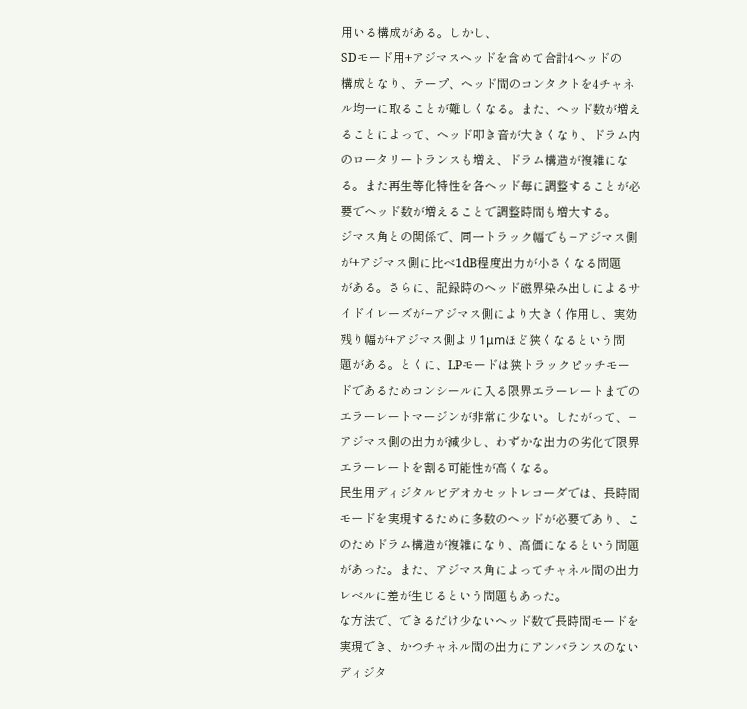用いる構成がある。しかし、
SDモード用+アジマスヘッドを含めて合計4ヘッドの
構成となり、テープ、ヘッド間のコンタクトを4チャネ
ル均一に取ることが難しくなる。また、ヘッド数が増え
ることによって、ヘッド叩き音が大きくなり、ドラム内
のロータリートランスも増え、ドラム構造が複雑にな
る。また再生等化特性を各ヘッド毎に調整することが必
要でヘッド数が増えることで調整時間も増大する。
ジマス角との関係で、同一トラック幅でも−アジマス側
が+アジマス側に比ベ1dB程度出力が小さくなる問題
がある。さらに、記録時のヘッド磁界染み出しによるサ
イドイレーズが−アジマス側により大きく作用し、実効
残り幅が+アジマス側よリ1μmほど狭くなるという問
題がある。とくに、LPモードは狭トラックピッチモー
ドであるためコンシールに入る限界エラーレートまでの
エラーレートマージンが非常に少ない。したがって、−
アジマス側の出力が減少し、わずかな出力の劣化で限界
エラーレートを割る可能性が高くなる。
民生用ディジタルビデオカセットレコーダでは、長時間
モードを実現するために多数のヘッドが必要であり、こ
のためドラム構造が複雑になり、高価になるという問題
があった。また、アジマス角によってチャネル間の出力
レベルに差が生じるという問題もあった。
な方法で、できるだけ少ないヘッド数で長時間モードを
実現でき、かつチャネル間の出力にアンバランスのない
ディジタ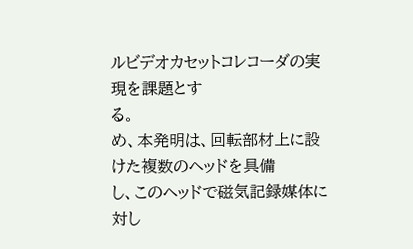ルビデオカセットコレコーダの実現を課題とす
る。
め、本発明は、回転部材上に設けた複数のヘッドを具備
し、このヘッドで磁気記録媒体に対し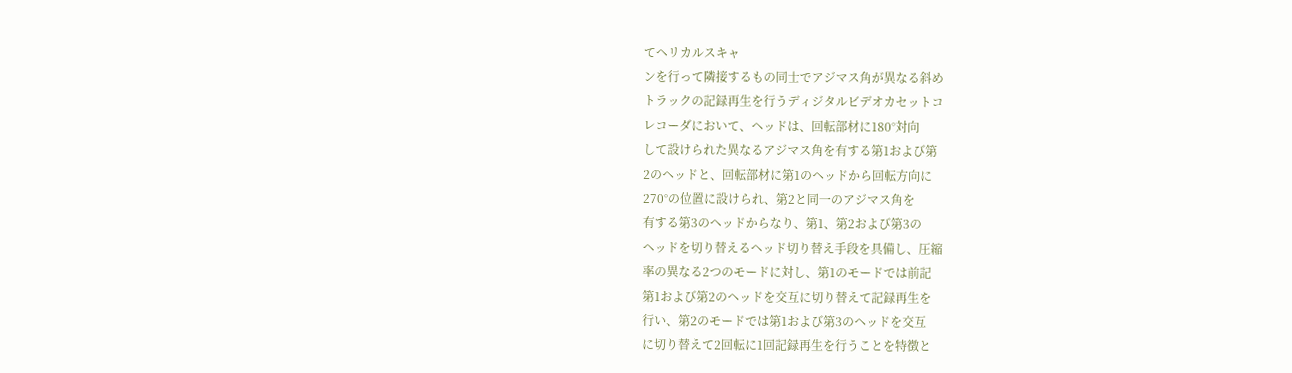てヘリカルスキャ
ンを行って隣接するもの同士でアジマス角が異なる斜め
トラックの記録再生を行うディジタルビデオカセットコ
レコーダにおいて、ヘッドは、回転部材に180°対向
して設けられた異なるアジマス角を有する第1および第
2のヘッドと、回転部材に第1のヘッドから回転方向に
270°の位置に設けられ、第2と同一のアジマス角を
有する第3のヘッドからなり、第1、第2および第3の
ヘッドを切り替えるヘッド切り替え手段を具備し、圧縮
率の異なる2つのモードに対し、第1のモードでは前記
第1および第2のヘッドを交互に切り替えて記録再生を
行い、第2のモードでは第1および第3のヘッドを交互
に切り替えて2回転に1回記録再生を行うことを特徴と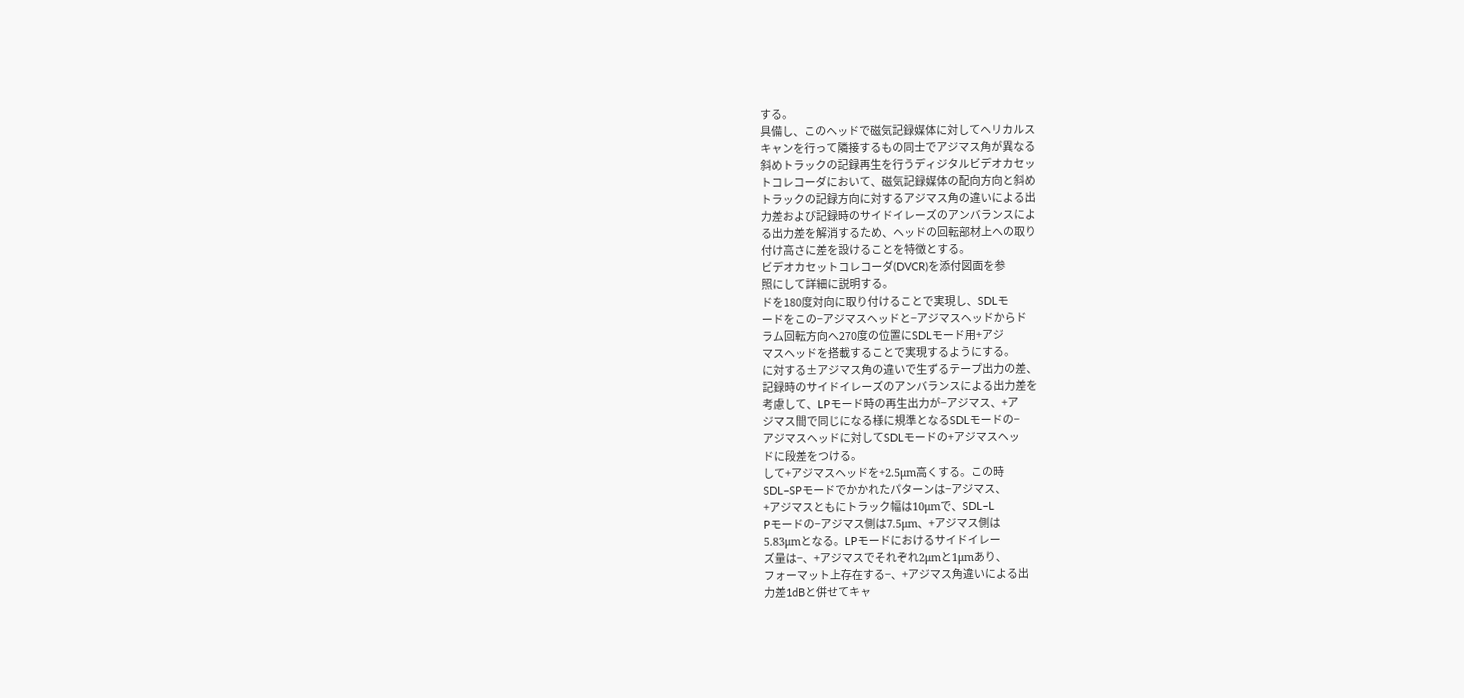する。
具備し、このヘッドで磁気記録媒体に対してヘリカルス
キャンを行って隣接するもの同士でアジマス角が異なる
斜めトラックの記録再生を行うディジタルビデオカセッ
トコレコーダにおいて、磁気記録媒体の配向方向と斜め
トラックの記録方向に対するアジマス角の違いによる出
力差および記録時のサイドイレーズのアンバランスによ
る出力差を解消するため、ヘッドの回転部材上への取り
付け高さに差を設けることを特徴とする。
ビデオカセットコレコーダ(DVCR)を添付図面を参
照にして詳細に説明する。
ドを180度対向に取り付けることで実現し、SDLモ
ードをこの−アジマスヘッドと−アジマスヘッドからド
ラム回転方向へ270度の位置にSDLモード用+アジ
マスヘッドを搭載することで実現するようにする。
に対する±アジマス角の違いで生ずるテープ出力の差、
記録時のサイドイレーズのアンバランスによる出力差を
考慮して、LPモード時の再生出力が−アジマス、+ア
ジマス間で同じになる様に規準となるSDLモードの−
アジマスヘッドに対してSDLモードの+アジマスヘッ
ドに段差をつける。
して+アジマスヘッドを+2.5μm高くする。この時
SDL−SPモードでかかれたパターンは−アジマス、
+アジマスともにトラック幅は10μmで、SDL−L
Pモードの−アジマス側は7.5μm、+アジマス側は
5.83μmとなる。LPモードにおけるサイドイレー
ズ量は−、+アジマスでそれぞれ2μmと1μmあり、
フォーマット上存在する−、+アジマス角違いによる出
力差1dBと併せてキャ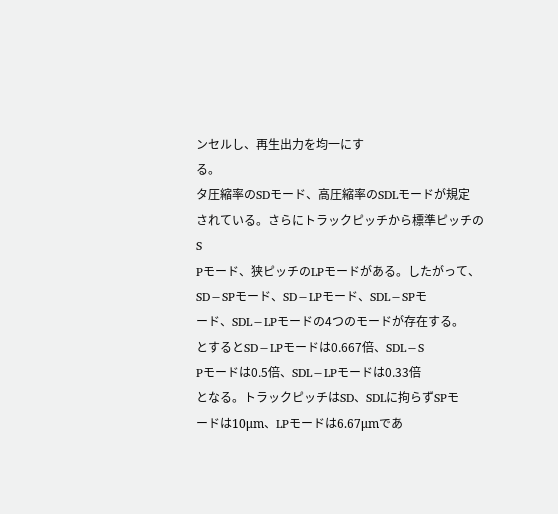ンセルし、再生出力を均一にす
る。
タ圧縮率のSDモード、高圧縮率のSDLモードが規定
されている。さらにトラックピッチから標準ピッチのS
Pモード、狭ピッチのLPモードがある。したがって、
SD−SPモード、SD−LPモード、SDL−SPモ
ード、SDL−LPモードの4つのモードが存在する。
とするとSD−LPモードは0.667倍、SDL−S
Pモードは0.5倍、SDL−LPモードは0.33倍
となる。トラックピッチはSD、SDLに拘らずSPモ
ードは10μm、LPモードは6.67μmであ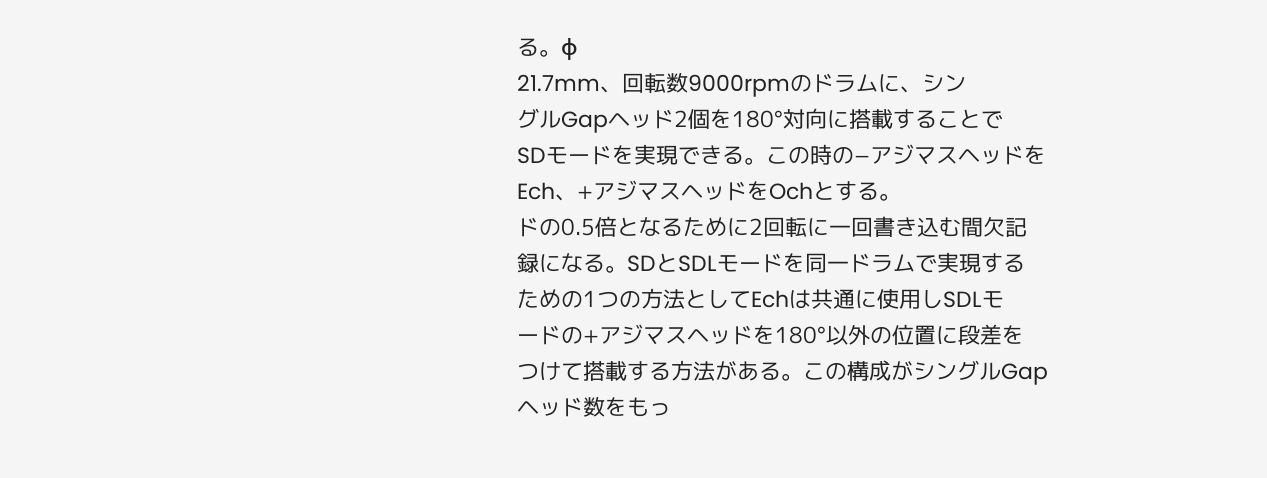る。φ
21.7mm、回転数9000rpmのドラムに、シン
グルGapヘッド2個を180°対向に搭載することで
SDモードを実現できる。この時の−アジマスヘッドを
Ech、+アジマスヘッドをOchとする。
ドの0.5倍となるために2回転に一回書き込む間欠記
録になる。SDとSDLモードを同一ドラムで実現する
ための1つの方法としてEchは共通に使用しSDLモ
ードの+アジマスヘッドを180°以外の位置に段差を
つけて搭載する方法がある。この構成がシングルGap
ヘッド数をもっ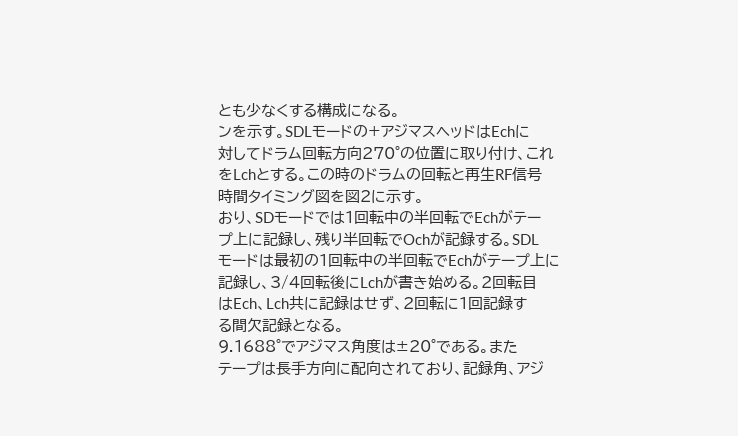とも少なくする構成になる。
ンを示す。SDLモードの+アジマスヘッドはEchに
対してドラム回転方向270°の位置に取り付け、これ
をLchとする。この時のドラムの回転と再生RF信号
時間タイミング図を図2に示す。
おり、SDモードでは1回転中の半回転でEchがテー
プ上に記録し、残り半回転でOchが記録する。SDL
モードは最初の1回転中の半回転でEchがテープ上に
記録し、3/4回転後にLchが書き始める。2回転目
はEch、Lch共に記録はせず、2回転に1回記録す
る間欠記録となる。
9.1688°でアジマス角度は±20°である。また
テープは長手方向に配向されており、記録角、アジ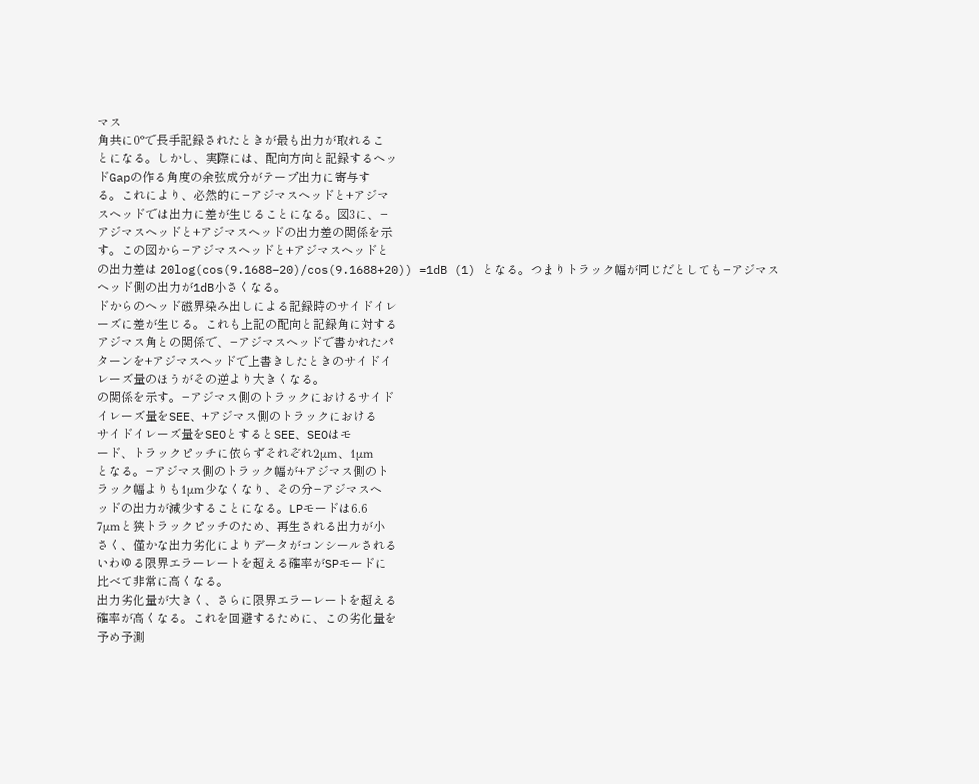マス
角共に0°で長手記録されたときが最も出力が取れるこ
とになる。しかし、実際には、配向方向と記録するヘッ
ドGapの作る角度の余弦成分がテープ出力に寄与す
る。これにより、必然的に−アジマスヘッドと+アジマ
スヘッドでは出力に差が生じることになる。図3に、−
アジマスヘッドと+アジマスヘッドの出力差の関係を示
す。この図から−アジマスヘッドと+アジマスヘッドと
の出力差は 20log(cos(9.1688−20)/cos(9.1688+20)) =1dB (1) となる。つまりトラック幅が同じだとしても−アジマス
ヘッド側の出力が1dB小さくなる。
ドからのヘッド磁界染み出しによる記録時のサイドイレ
ーズに差が生じる。これも上記の配向と記録角に対する
アジマス角との関係で、−アジマスヘッドで書かれたパ
ターンを+アジマスヘッドで上書きしたときのサイドイ
レーズ量のほうがその逆より大きくなる。
の関係を示す。−アジマス側のトラックにおけるサイド
イレーズ量をSEE、+アジマス側のトラックにおける
サイドイレーズ量をSEOとするとSEE、SEOはモ
ード、トラックピッチに依らずそれぞれ2μm、1μm
となる。−アジマス側のトラック幅が+アジマス側のト
ラック幅よりも1μm少なくなり、その分−アジマスヘ
ッドの出力が減少することになる。LPモードは6.6
7μmと狭トラックピッチのため、再生される出力が小
さく、僅かな出力劣化によりデータがコンシールされる
いわゆる限界エラーレートを超える確率がSPモードに
比べて非常に高くなる。
出力劣化量が大きく、さらに限界エラーレートを超える
確率が高くなる。これを回避するために、この劣化量を
予め予測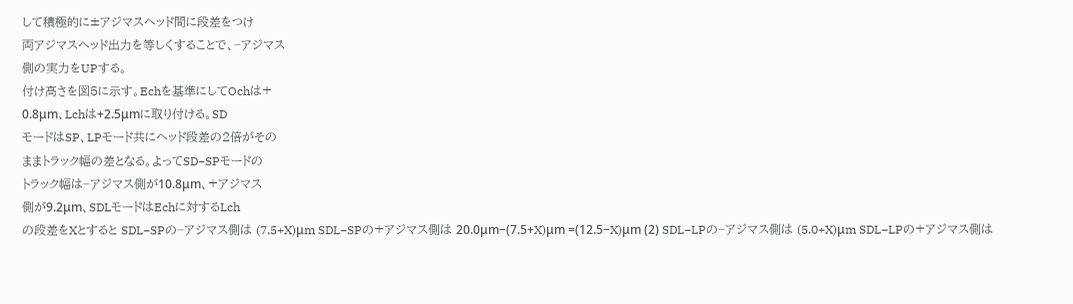して積極的に±アジマスヘッド間に段差をつけ
両アジマスヘッド出力を等しくすることで、−アジマス
側の実力をUPする。
付け高さを図5に示す。Echを基準にしてOchは+
0.8μm、Lchは+2.5μmに取り付ける。SD
モードはSP、LPモード共にヘッド段差の2倍がその
ままトラック幅の差となる。よってSD−SPモードの
トラック幅は−アジマス側が10.8μm、+アジマス
側が9.2μm、SDLモードはEchに対するLch
の段差をXとすると SDL−SPの−アジマス側は (7.5+X)μm SDL−SPの+アジマス側は 20.0μm−(7.5+X)μm =(12.5−X)μm (2) SDL−LPの−アジマス側は (5.0+X)μm SDL−LPの+アジマス側は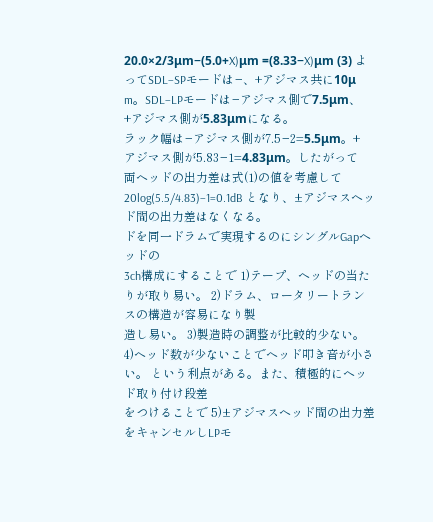20.0×2/3μm−(5.0+X)μm =(8.33−X)μm (3) よってSDL−SPモードは−、+アジマス共に10μ
m。SDL−LPモードは−アジマス側で7.5μm、
+アジマス側が5.83μmになる。
ラック幅は−アジマス側が7.5−2=5.5μm。+
アジマス側が5.83−1=4.83μm。したがって
両ヘッドの出力差は式(1)の値を考慮して 20log(5.5/4.83)−1=0.1dB となり、±アジマスヘッド間の出力差はなくなる。
ドを同一ドラムで実現するのにシングルGapヘッドの
3ch構成にすることで 1)テープ、ヘッドの当たりが取り易い。 2)ドラム、ロータリートランスの構造が容易になり製
造し易い。 3)製造時の調整が比較的少ない。 4)ヘッド数が少ないことでヘッド叩き音が小さい。 という利点がある。また、積極的にヘッド取り付け段差
をつけることで 5)±アジマスヘッド間の出力差をキャンセルしLPモ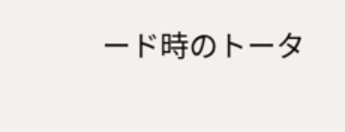ード時のトータ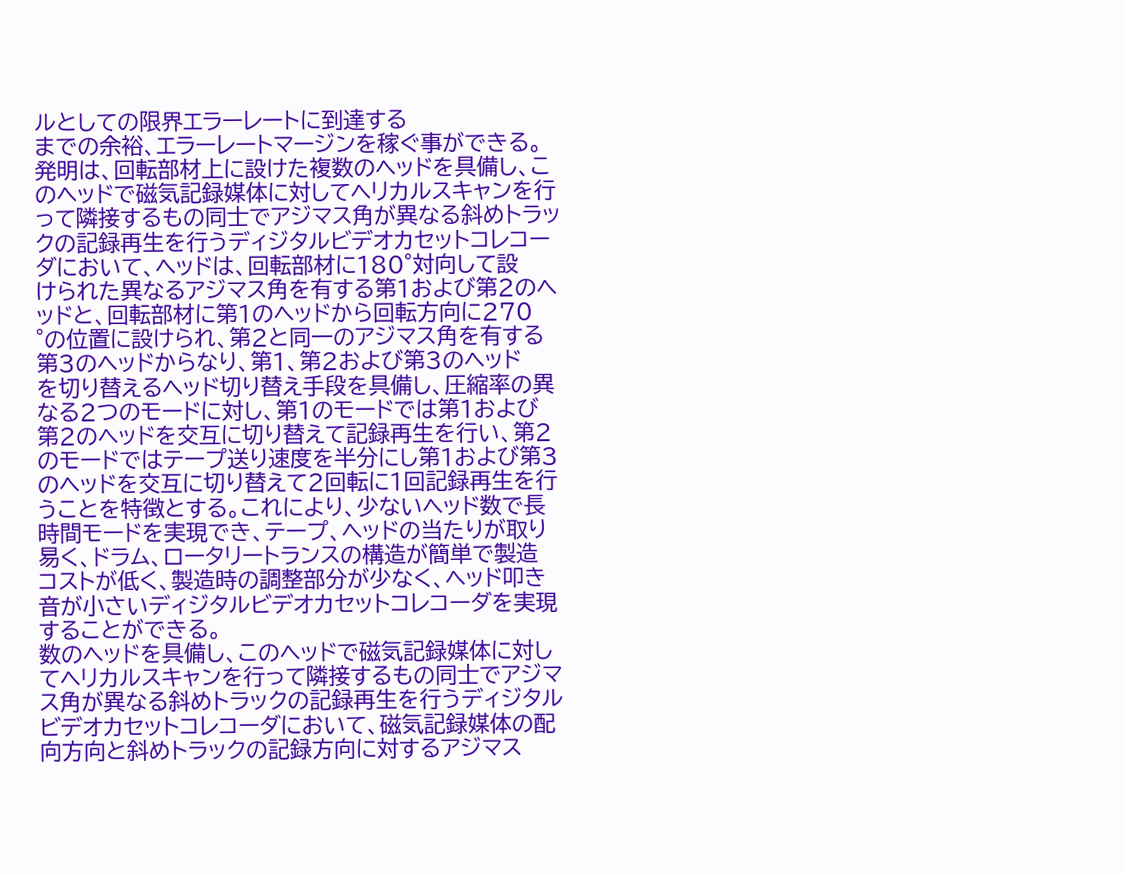ルとしての限界エラーレートに到達する
までの余裕、エラーレートマージンを稼ぐ事ができる。
発明は、回転部材上に設けた複数のヘッドを具備し、こ
のヘッドで磁気記録媒体に対してヘリカルスキャンを行
って隣接するもの同士でアジマス角が異なる斜めトラッ
クの記録再生を行うディジタルビデオカセットコレコー
ダにおいて、ヘッドは、回転部材に180°対向して設
けられた異なるアジマス角を有する第1および第2のヘ
ッドと、回転部材に第1のヘッドから回転方向に270
°の位置に設けられ、第2と同一のアジマス角を有する
第3のヘッドからなり、第1、第2および第3のヘッド
を切り替えるヘッド切り替え手段を具備し、圧縮率の異
なる2つのモードに対し、第1のモードでは第1および
第2のヘッドを交互に切り替えて記録再生を行い、第2
のモードではテープ送り速度を半分にし第1および第3
のヘッドを交互に切り替えて2回転に1回記録再生を行
うことを特徴とする。これにより、少ないヘッド数で長
時間モードを実現でき、テープ、ヘッドの当たりが取り
易く、ドラム、ロータリートランスの構造が簡単で製造
コストが低く、製造時の調整部分が少なく、ヘッド叩き
音が小さいディジタルビデオカセットコレコーダを実現
することができる。
数のヘッドを具備し、このヘッドで磁気記録媒体に対し
てヘリカルスキャンを行って隣接するもの同士でアジマ
ス角が異なる斜めトラックの記録再生を行うディジタル
ビデオカセットコレコーダにおいて、磁気記録媒体の配
向方向と斜めトラックの記録方向に対するアジマス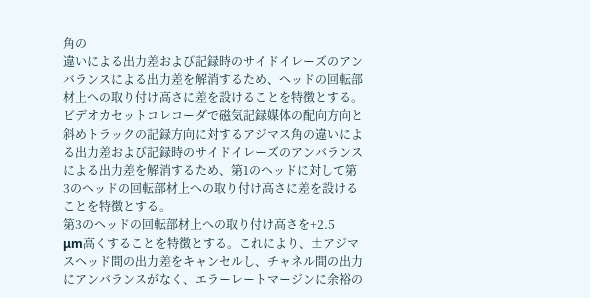角の
違いによる出力差および記録時のサイドイレーズのアン
バランスによる出力差を解消するため、ヘッドの回転部
材上への取り付け高さに差を設けることを特徴とする。
ビデオカセットコレコーダで磁気記録媒体の配向方向と
斜めトラックの記録方向に対するアジマス角の違いによ
る出力差および記録時のサイドイレーズのアンバランス
による出力差を解消するため、第1のヘッドに対して第
3のヘッドの回転部材上への取り付け高さに差を設ける
ことを特徴とする。
第3のヘッドの回転部材上への取り付け高さを+2.5
μm高くすることを特徴とする。これにより、±アジマ
スヘッド間の出力差をキャンセルし、チャネル間の出力
にアンバランスがなく、エラーレートマージンに余裕の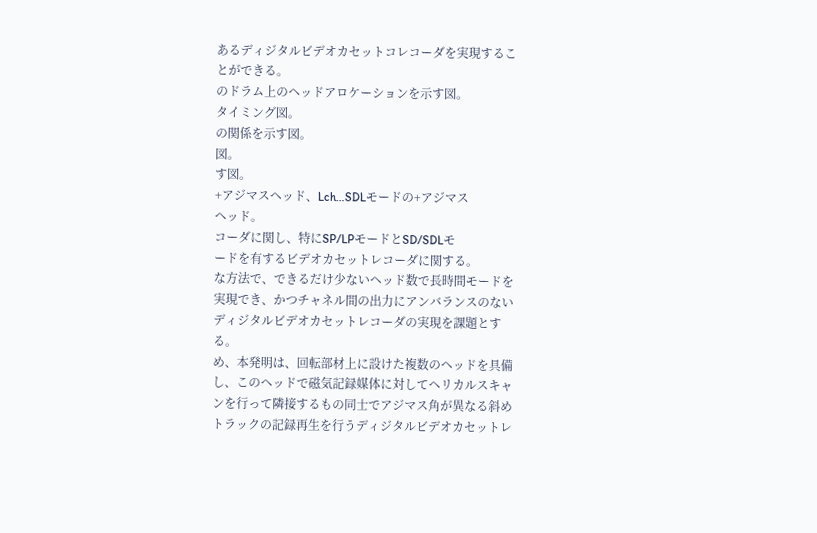あるディジタルビデオカセットコレコーダを実現するこ
とができる。
のドラム上のヘッドアロケーションを示す図。
タイミング図。
の関係を示す図。
図。
す図。
+アジマスヘッド、Lch…SDLモードの+アジマス
ヘッド。
コーダに関し、特にSP/LPモードとSD/SDLモ
ードを有するビデオカセットレコーダに関する。
な方法で、できるだけ少ないヘッド数で長時間モードを
実現でき、かつチャネル間の出力にアンバランスのない
ディジタルビデオカセットレコーダの実現を課題とす
る。
め、本発明は、回転部材上に設けた複数のヘッドを具備
し、このヘッドで磁気記録媒体に対してヘリカルスキャ
ンを行って隣接するもの同士でアジマス角が異なる斜め
トラックの記録再生を行うディジタルビデオカセットレ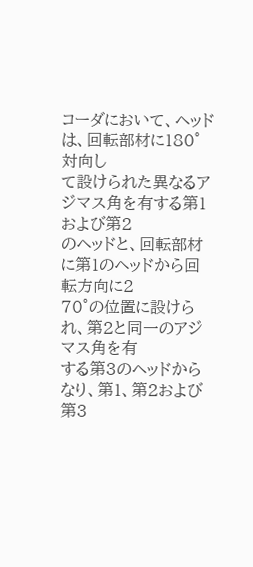コーダにおいて、ヘッドは、回転部材に180°対向し
て設けられた異なるアジマス角を有する第1および第2
のヘッドと、回転部材に第1のヘッドから回転方向に2
70°の位置に設けられ、第2と同一のアジマス角を有
する第3のヘッドからなり、第1、第2および第3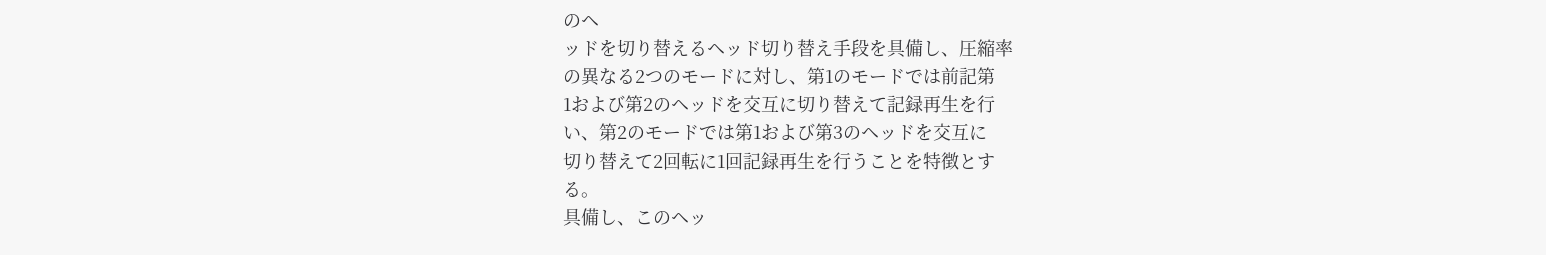のヘ
ッドを切り替えるヘッド切り替え手段を具備し、圧縮率
の異なる2つのモードに対し、第1のモードでは前記第
1および第2のヘッドを交互に切り替えて記録再生を行
い、第2のモードでは第1および第3のヘッドを交互に
切り替えて2回転に1回記録再生を行うことを特徴とす
る。
具備し、このヘッ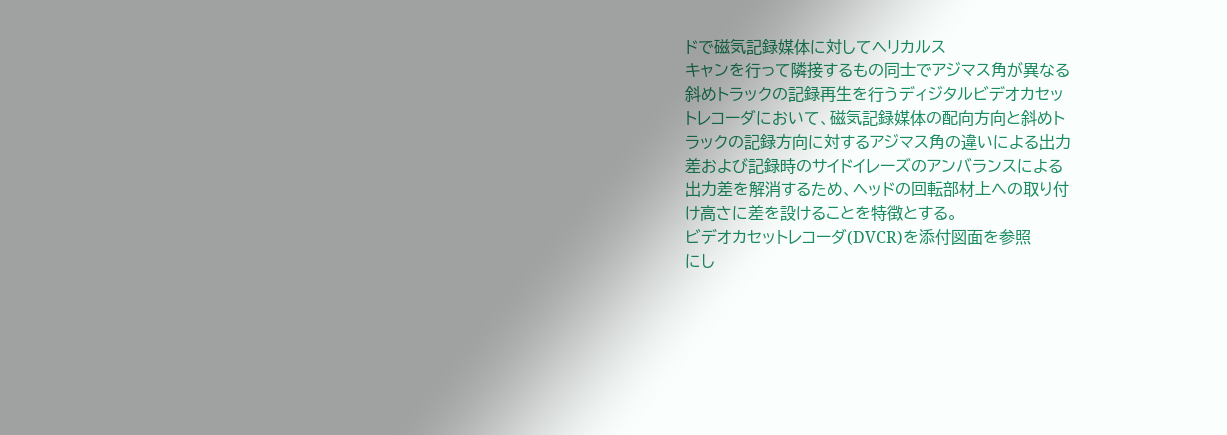ドで磁気記録媒体に対してヘリカルス
キャンを行って隣接するもの同士でアジマス角が異なる
斜めトラックの記録再生を行うディジタルビデオカセッ
トレコーダにおいて、磁気記録媒体の配向方向と斜めト
ラックの記録方向に対するアジマス角の違いによる出力
差および記録時のサイドイレーズのアンバランスによる
出力差を解消するため、ヘッドの回転部材上への取り付
け高さに差を設けることを特徴とする。
ビデオカセットレコーダ(DVCR)を添付図面を参照
にし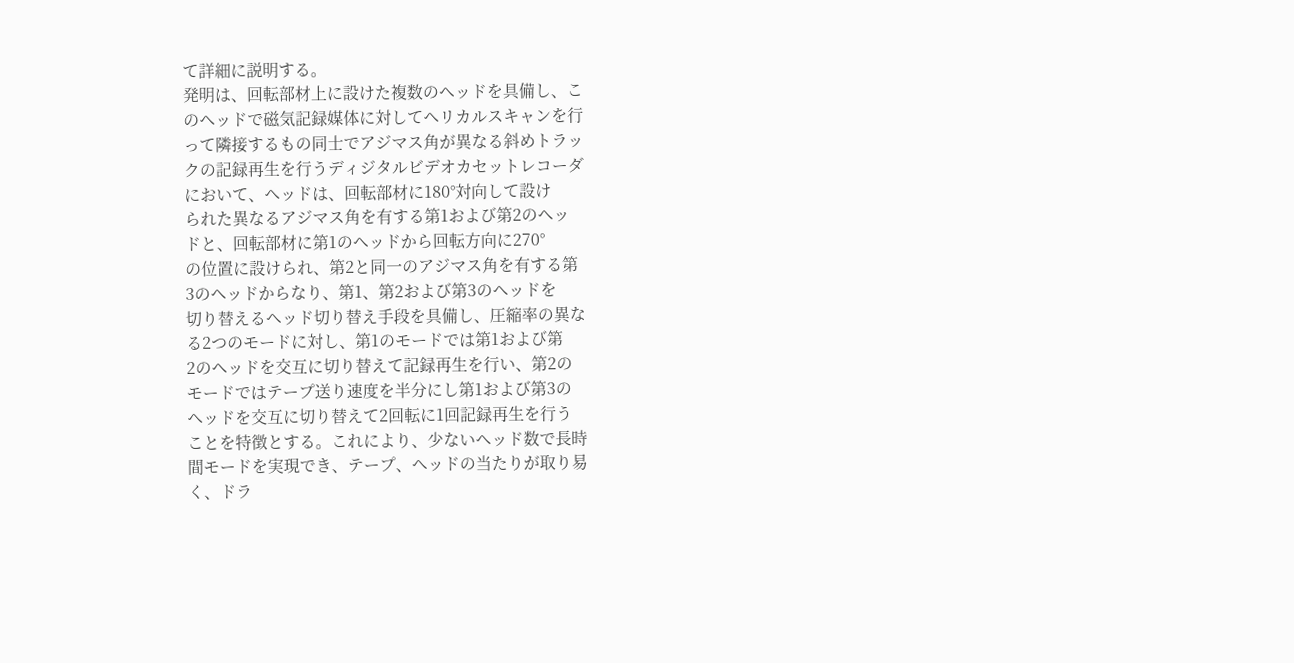て詳細に説明する。
発明は、回転部材上に設けた複数のヘッドを具備し、こ
のヘッドで磁気記録媒体に対してヘリカルスキャンを行
って隣接するもの同士でアジマス角が異なる斜めトラッ
クの記録再生を行うディジタルビデオカセットレコーダ
において、ヘッドは、回転部材に180°対向して設け
られた異なるアジマス角を有する第1および第2のヘッ
ドと、回転部材に第1のヘッドから回転方向に270°
の位置に設けられ、第2と同一のアジマス角を有する第
3のヘッドからなり、第1、第2および第3のヘッドを
切り替えるヘッド切り替え手段を具備し、圧縮率の異な
る2つのモードに対し、第1のモードでは第1および第
2のヘッドを交互に切り替えて記録再生を行い、第2の
モードではテープ送り速度を半分にし第1および第3の
ヘッドを交互に切り替えて2回転に1回記録再生を行う
ことを特徴とする。これにより、少ないヘッド数で長時
間モードを実現でき、テープ、ヘッドの当たりが取り易
く、ドラ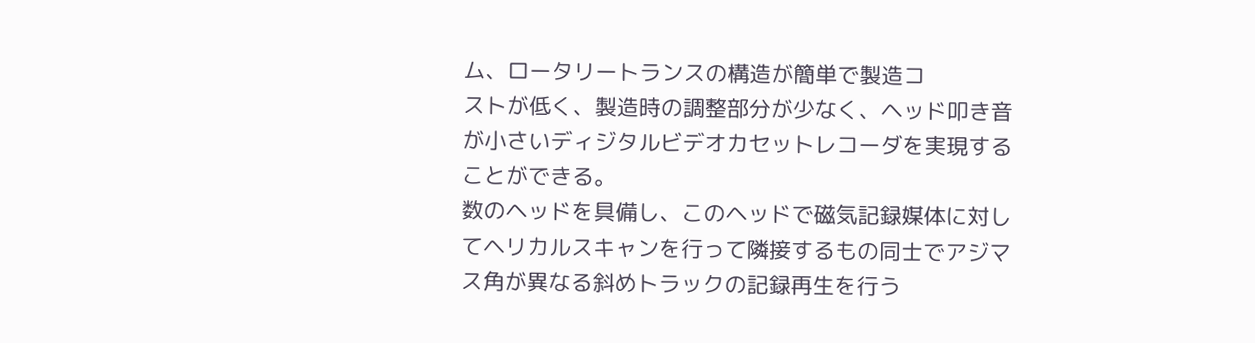ム、ロータリートランスの構造が簡単で製造コ
ストが低く、製造時の調整部分が少なく、ヘッド叩き音
が小さいディジタルビデオカセットレコーダを実現する
ことができる。
数のヘッドを具備し、このヘッドで磁気記録媒体に対し
てヘリカルスキャンを行って隣接するもの同士でアジマ
ス角が異なる斜めトラックの記録再生を行う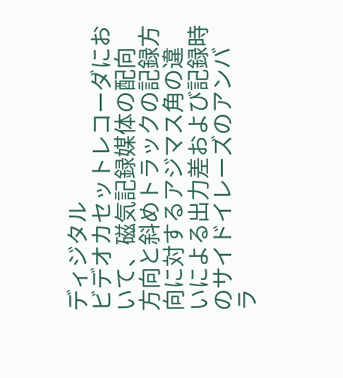ディジタル
ビデオカセットレコーダにおいて、磁気記録媒体の配向
方向と斜めトラックの記録方向に対するアジマス角の違
いによる出力差および記録時のサイドイレーズのアンバ
ラ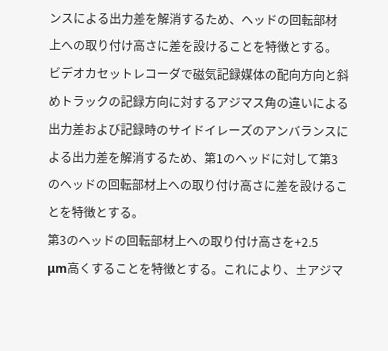ンスによる出力差を解消するため、ヘッドの回転部材
上への取り付け高さに差を設けることを特徴とする。
ビデオカセットレコーダで磁気記録媒体の配向方向と斜
めトラックの記録方向に対するアジマス角の違いによる
出力差および記録時のサイドイレーズのアンバランスに
よる出力差を解消するため、第1のヘッドに対して第3
のヘッドの回転部材上への取り付け高さに差を設けるこ
とを特徴とする。
第3のヘッドの回転部材上への取り付け高さを+2.5
μm高くすることを特徴とする。これにより、±アジマ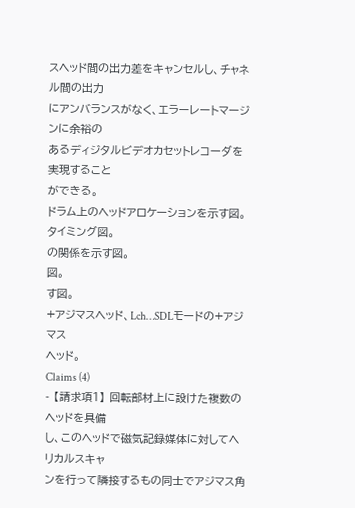スヘッド間の出力差をキャンセルし、チャネル間の出力
にアンバランスがなく、エラーレートマージンに余裕の
あるディジタルビデオカセットレコーダを実現すること
ができる。
ドラム上のヘッドアロケーションを示す図。
タイミング図。
の関係を示す図。
図。
す図。
+アジマスヘッド、Lch…SDLモードの+アジマス
ヘッド。
Claims (4)
- 【請求項1】 回転部材上に設けた複数のヘッドを具備
し、このヘッドで磁気記録媒体に対してヘリカルスキャ
ンを行って隣接するもの同士でアジマス角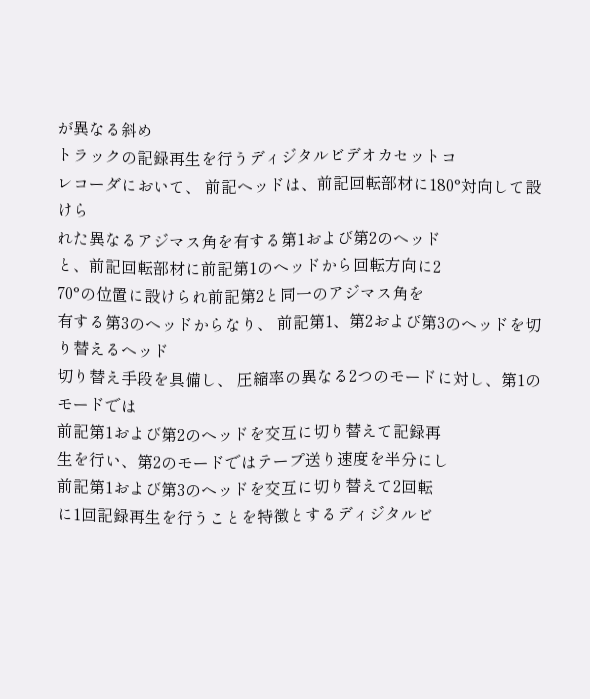が異なる斜め
トラックの記録再生を行うディジタルビデオカセットコ
レコーダにおいて、 前記ヘッドは、前記回転部材に180°対向して設けら
れた異なるアジマス角を有する第1および第2のヘッド
と、前記回転部材に前記第1のヘッドから回転方向に2
70°の位置に設けられ前記第2と同一のアジマス角を
有する第3のヘッドからなり、 前記第1、第2および第3のヘッドを切り替えるヘッド
切り替え手段を具備し、 圧縮率の異なる2つのモードに対し、第1のモードでは
前記第1および第2のヘッドを交互に切り替えて記録再
生を行い、第2のモードではテープ送り速度を半分にし
前記第1および第3のヘッドを交互に切り替えて2回転
に1回記録再生を行うことを特徴とするディジタルビ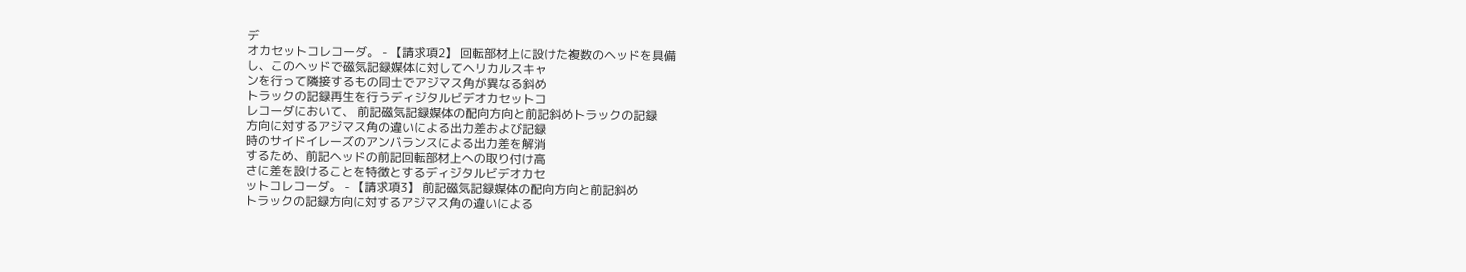デ
オカセットコレコーダ。 - 【請求項2】 回転部材上に設けた複数のヘッドを具備
し、このヘッドで磁気記録媒体に対してヘリカルスキャ
ンを行って隣接するもの同士でアジマス角が異なる斜め
トラックの記録再生を行うディジタルビデオカセットコ
レコーダにおいて、 前記磁気記録媒体の配向方向と前記斜めトラックの記録
方向に対するアジマス角の違いによる出力差および記録
時のサイドイレーズのアンバランスによる出力差を解消
するため、前記ヘッドの前記回転部材上への取り付け高
さに差を設けることを特徴とするディジタルビデオカセ
ットコレコーダ。 - 【請求項3】 前記磁気記録媒体の配向方向と前記斜め
トラックの記録方向に対するアジマス角の違いによる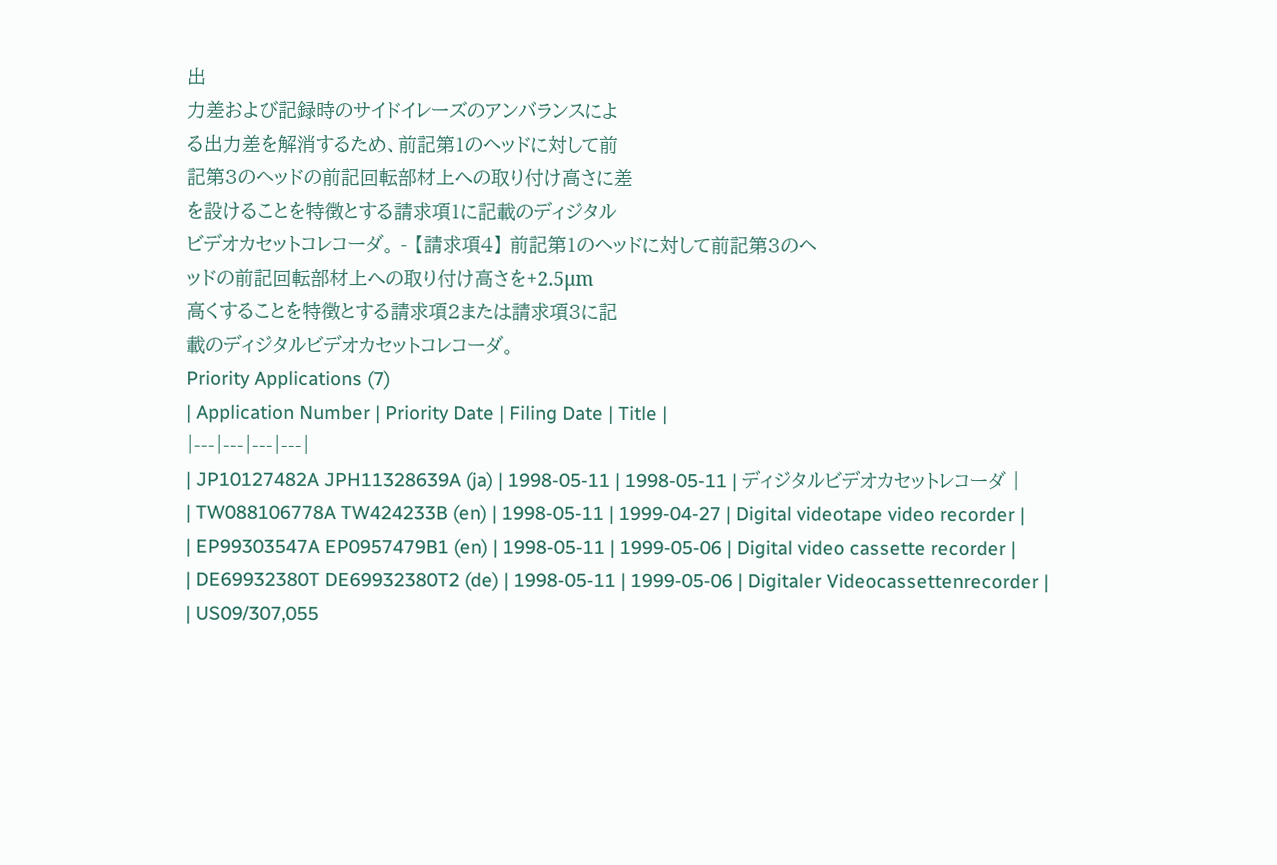出
力差および記録時のサイドイレーズのアンバランスによ
る出力差を解消するため、前記第1のヘッドに対して前
記第3のヘッドの前記回転部材上への取り付け高さに差
を設けることを特徴とする請求項1に記載のディジタル
ビデオカセットコレコーダ。 - 【請求項4】 前記第1のヘッドに対して前記第3のヘ
ッドの前記回転部材上への取り付け高さを+2.5μm
高くすることを特徴とする請求項2または請求項3に記
載のディジタルビデオカセットコレコーダ。
Priority Applications (7)
| Application Number | Priority Date | Filing Date | Title |
|---|---|---|---|
| JP10127482A JPH11328639A (ja) | 1998-05-11 | 1998-05-11 | ディジタルビデオカセットレコーダ |
| TW088106778A TW424233B (en) | 1998-05-11 | 1999-04-27 | Digital videotape video recorder |
| EP99303547A EP0957479B1 (en) | 1998-05-11 | 1999-05-06 | Digital video cassette recorder |
| DE69932380T DE69932380T2 (de) | 1998-05-11 | 1999-05-06 | Digitaler Videocassettenrecorder |
| US09/307,055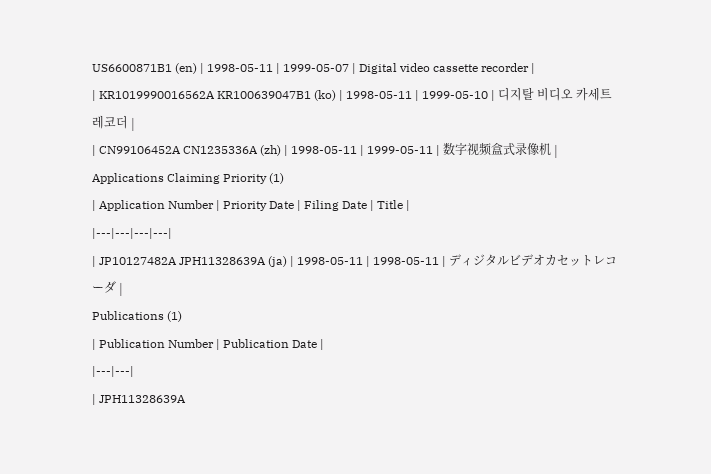US6600871B1 (en) | 1998-05-11 | 1999-05-07 | Digital video cassette recorder |
| KR1019990016562A KR100639047B1 (ko) | 1998-05-11 | 1999-05-10 | 디지탈 비디오 카세트 레코더 |
| CN99106452A CN1235336A (zh) | 1998-05-11 | 1999-05-11 | 数字视频盒式录像机 |
Applications Claiming Priority (1)
| Application Number | Priority Date | Filing Date | Title |
|---|---|---|---|
| JP10127482A JPH11328639A (ja) | 1998-05-11 | 1998-05-11 | ディジタルビデオカセットレコーダ |
Publications (1)
| Publication Number | Publication Date |
|---|---|
| JPH11328639A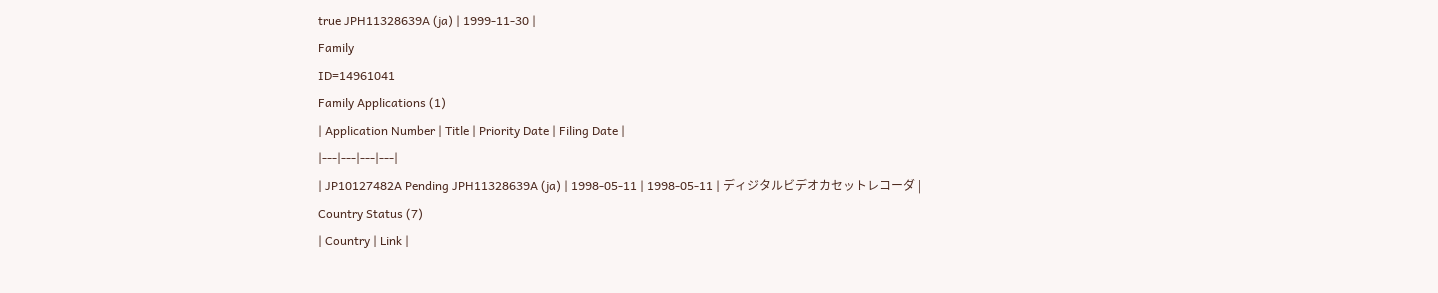true JPH11328639A (ja) | 1999-11-30 |
Family
ID=14961041
Family Applications (1)
| Application Number | Title | Priority Date | Filing Date |
|---|---|---|---|
| JP10127482A Pending JPH11328639A (ja) | 1998-05-11 | 1998-05-11 | ディジタルビデオカセットレコーダ |
Country Status (7)
| Country | Link |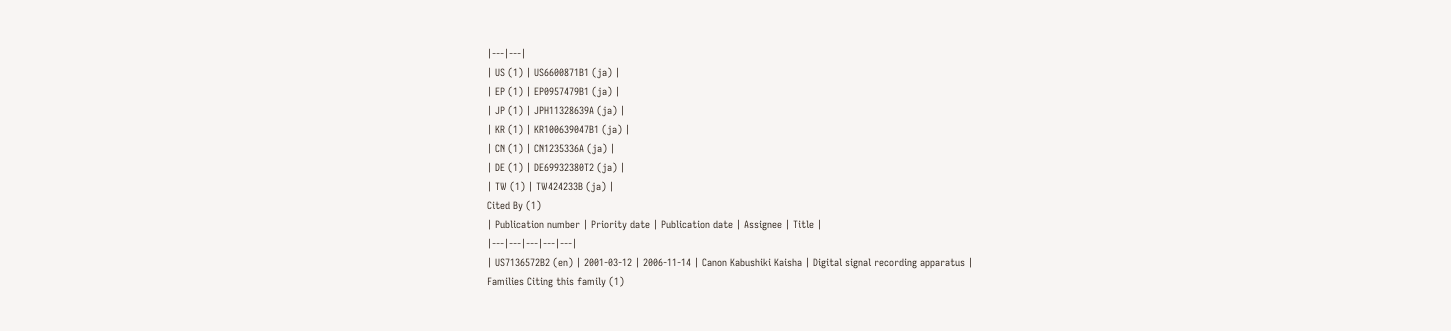|---|---|
| US (1) | US6600871B1 (ja) |
| EP (1) | EP0957479B1 (ja) |
| JP (1) | JPH11328639A (ja) |
| KR (1) | KR100639047B1 (ja) |
| CN (1) | CN1235336A (ja) |
| DE (1) | DE69932380T2 (ja) |
| TW (1) | TW424233B (ja) |
Cited By (1)
| Publication number | Priority date | Publication date | Assignee | Title |
|---|---|---|---|---|
| US7136572B2 (en) | 2001-03-12 | 2006-11-14 | Canon Kabushiki Kaisha | Digital signal recording apparatus |
Families Citing this family (1)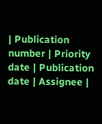| Publication number | Priority date | Publication date | Assignee |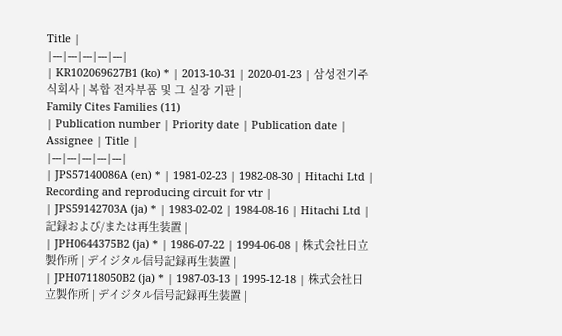Title |
|---|---|---|---|---|
| KR102069627B1 (ko) * | 2013-10-31 | 2020-01-23 | 삼성전기주식회사 | 복합 전자부품 및 그 실장 기판 |
Family Cites Families (11)
| Publication number | Priority date | Publication date | Assignee | Title |
|---|---|---|---|---|
| JPS57140086A (en) * | 1981-02-23 | 1982-08-30 | Hitachi Ltd | Recording and reproducing circuit for vtr |
| JPS59142703A (ja) * | 1983-02-02 | 1984-08-16 | Hitachi Ltd | 記録および/または再生装置 |
| JPH0644375B2 (ja) * | 1986-07-22 | 1994-06-08 | 株式会社日立製作所 | デイジタル信号記録再生装置 |
| JPH07118050B2 (ja) * | 1987-03-13 | 1995-12-18 | 株式会社日立製作所 | デイジタル信号記録再生装置 |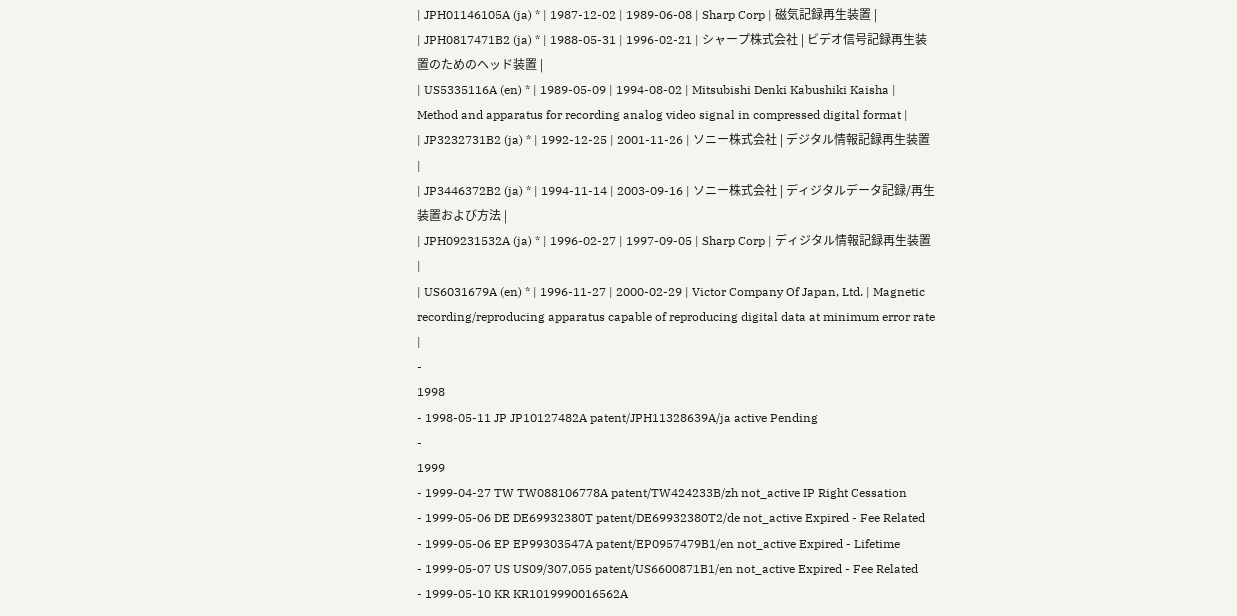| JPH01146105A (ja) * | 1987-12-02 | 1989-06-08 | Sharp Corp | 磁気記録再生装置 |
| JPH0817471B2 (ja) * | 1988-05-31 | 1996-02-21 | シャープ株式会社 | ビデオ信号記録再生装置のためのヘッド装置 |
| US5335116A (en) * | 1989-05-09 | 1994-08-02 | Mitsubishi Denki Kabushiki Kaisha | Method and apparatus for recording analog video signal in compressed digital format |
| JP3232731B2 (ja) * | 1992-12-25 | 2001-11-26 | ソニー株式会社 | デジタル情報記録再生装置 |
| JP3446372B2 (ja) * | 1994-11-14 | 2003-09-16 | ソニー株式会社 | ディジタルデータ記録/再生装置および方法 |
| JPH09231532A (ja) * | 1996-02-27 | 1997-09-05 | Sharp Corp | ディジタル情報記録再生装置 |
| US6031679A (en) * | 1996-11-27 | 2000-02-29 | Victor Company Of Japan, Ltd. | Magnetic recording/reproducing apparatus capable of reproducing digital data at minimum error rate |
-
1998
- 1998-05-11 JP JP10127482A patent/JPH11328639A/ja active Pending
-
1999
- 1999-04-27 TW TW088106778A patent/TW424233B/zh not_active IP Right Cessation
- 1999-05-06 DE DE69932380T patent/DE69932380T2/de not_active Expired - Fee Related
- 1999-05-06 EP EP99303547A patent/EP0957479B1/en not_active Expired - Lifetime
- 1999-05-07 US US09/307,055 patent/US6600871B1/en not_active Expired - Fee Related
- 1999-05-10 KR KR1019990016562A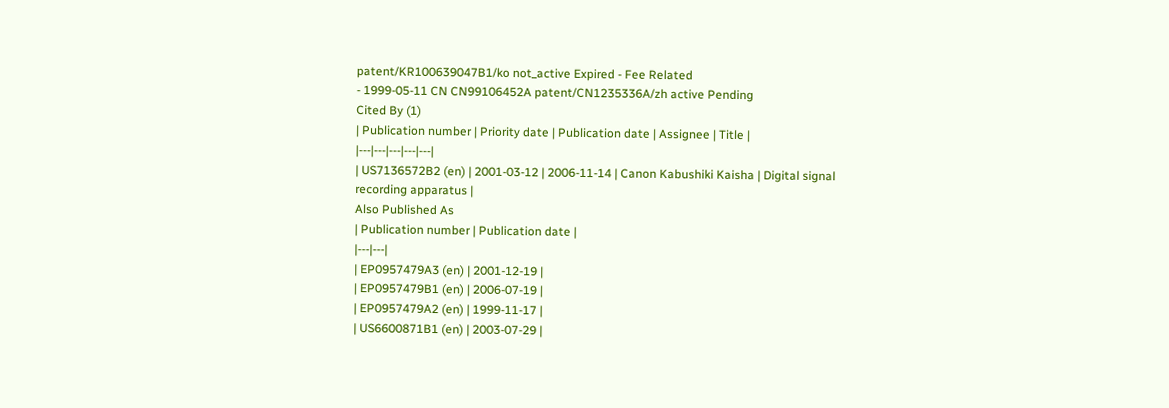patent/KR100639047B1/ko not_active Expired - Fee Related
- 1999-05-11 CN CN99106452A patent/CN1235336A/zh active Pending
Cited By (1)
| Publication number | Priority date | Publication date | Assignee | Title |
|---|---|---|---|---|
| US7136572B2 (en) | 2001-03-12 | 2006-11-14 | Canon Kabushiki Kaisha | Digital signal recording apparatus |
Also Published As
| Publication number | Publication date |
|---|---|
| EP0957479A3 (en) | 2001-12-19 |
| EP0957479B1 (en) | 2006-07-19 |
| EP0957479A2 (en) | 1999-11-17 |
| US6600871B1 (en) | 2003-07-29 |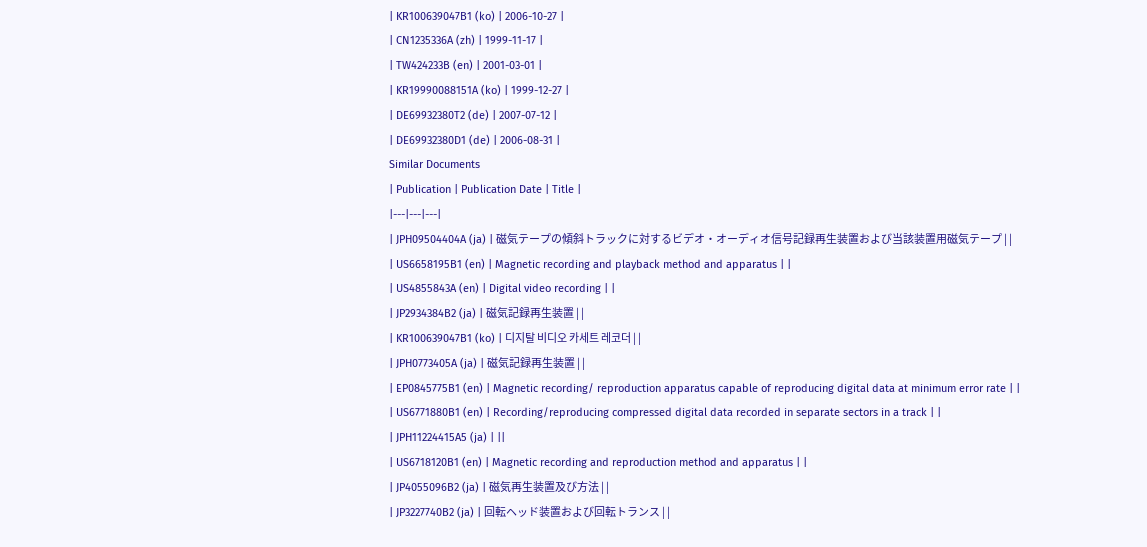| KR100639047B1 (ko) | 2006-10-27 |
| CN1235336A (zh) | 1999-11-17 |
| TW424233B (en) | 2001-03-01 |
| KR19990088151A (ko) | 1999-12-27 |
| DE69932380T2 (de) | 2007-07-12 |
| DE69932380D1 (de) | 2006-08-31 |
Similar Documents
| Publication | Publication Date | Title |
|---|---|---|
| JPH09504404A (ja) | 磁気テープの傾斜トラックに対するビデオ・オーディオ信号記録再生装置および当該装置用磁気テープ | |
| US6658195B1 (en) | Magnetic recording and playback method and apparatus | |
| US4855843A (en) | Digital video recording | |
| JP2934384B2 (ja) | 磁気記録再生装置 | |
| KR100639047B1 (ko) | 디지탈 비디오 카세트 레코더 | |
| JPH0773405A (ja) | 磁気記録再生装置 | |
| EP0845775B1 (en) | Magnetic recording/ reproduction apparatus capable of reproducing digital data at minimum error rate | |
| US6771880B1 (en) | Recording/reproducing compressed digital data recorded in separate sectors in a track | |
| JPH11224415A5 (ja) | ||
| US6718120B1 (en) | Magnetic recording and reproduction method and apparatus | |
| JP4055096B2 (ja) | 磁気再生装置及び方法 | |
| JP3227740B2 (ja) | 回転ヘッド装置および回転トランス | |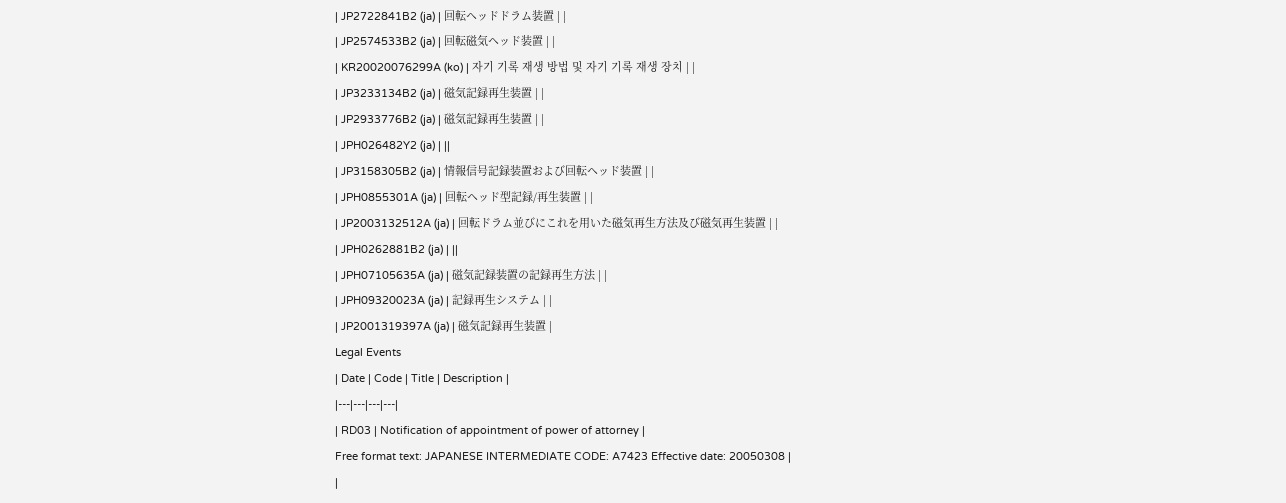| JP2722841B2 (ja) | 回転ヘッドドラム装置 | |
| JP2574533B2 (ja) | 回転磁気ヘッド装置 | |
| KR20020076299A (ko) | 자기 기록 재생 방법 및 자기 기록 재생 장치 | |
| JP3233134B2 (ja) | 磁気記録再生装置 | |
| JP2933776B2 (ja) | 磁気記録再生装置 | |
| JPH026482Y2 (ja) | ||
| JP3158305B2 (ja) | 情報信号記録装置および回転ヘッド装置 | |
| JPH0855301A (ja) | 回転ヘッド型記録/再生装置 | |
| JP2003132512A (ja) | 回転ドラム並びにこれを用いた磁気再生方法及び磁気再生装置 | |
| JPH0262881B2 (ja) | ||
| JPH07105635A (ja) | 磁気記録装置の記録再生方法 | |
| JPH09320023A (ja) | 記録再生システム | |
| JP2001319397A (ja) | 磁気記録再生装置 |
Legal Events
| Date | Code | Title | Description |
|---|---|---|---|
| RD03 | Notification of appointment of power of attorney |
Free format text: JAPANESE INTERMEDIATE CODE: A7423 Effective date: 20050308 |
|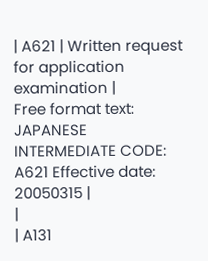| A621 | Written request for application examination |
Free format text: JAPANESE INTERMEDIATE CODE: A621 Effective date: 20050315 |
|
| A131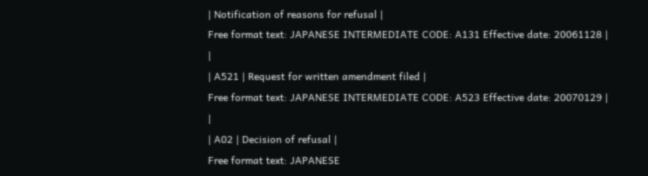| Notification of reasons for refusal |
Free format text: JAPANESE INTERMEDIATE CODE: A131 Effective date: 20061128 |
|
| A521 | Request for written amendment filed |
Free format text: JAPANESE INTERMEDIATE CODE: A523 Effective date: 20070129 |
|
| A02 | Decision of refusal |
Free format text: JAPANESE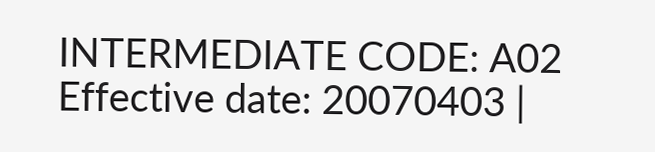INTERMEDIATE CODE: A02 Effective date: 20070403 |